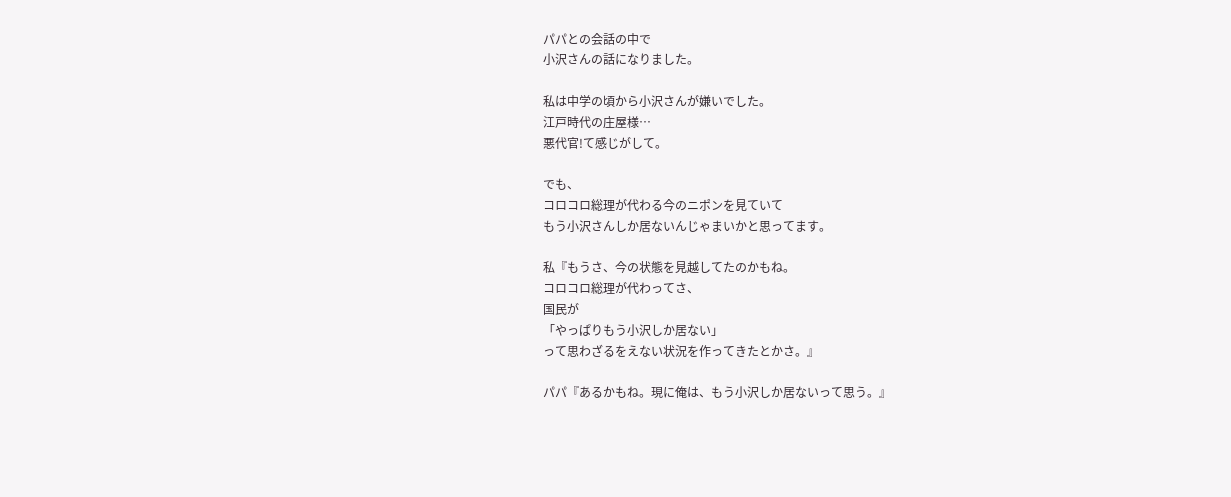パパとの会話の中で
小沢さんの話になりました。

私は中学の頃から小沢さんが嫌いでした。
江戸時代の庄屋様…
悪代官!て感じがして。

でも、
コロコロ総理が代わる今のニポンを見ていて
もう小沢さんしか居ないんじゃまいかと思ってます。

私『もうさ、今の状態を見越してたのかもね。
コロコロ総理が代わってさ、
国民が
「やっぱりもう小沢しか居ない」
って思わざるをえない状況を作ってきたとかさ。』

パパ『あるかもね。現に俺は、もう小沢しか居ないって思う。』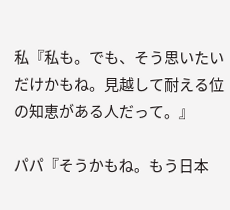私『私も。でも、そう思いたいだけかもね。見越して耐える位の知恵がある人だって。』

パパ『そうかもね。もう日本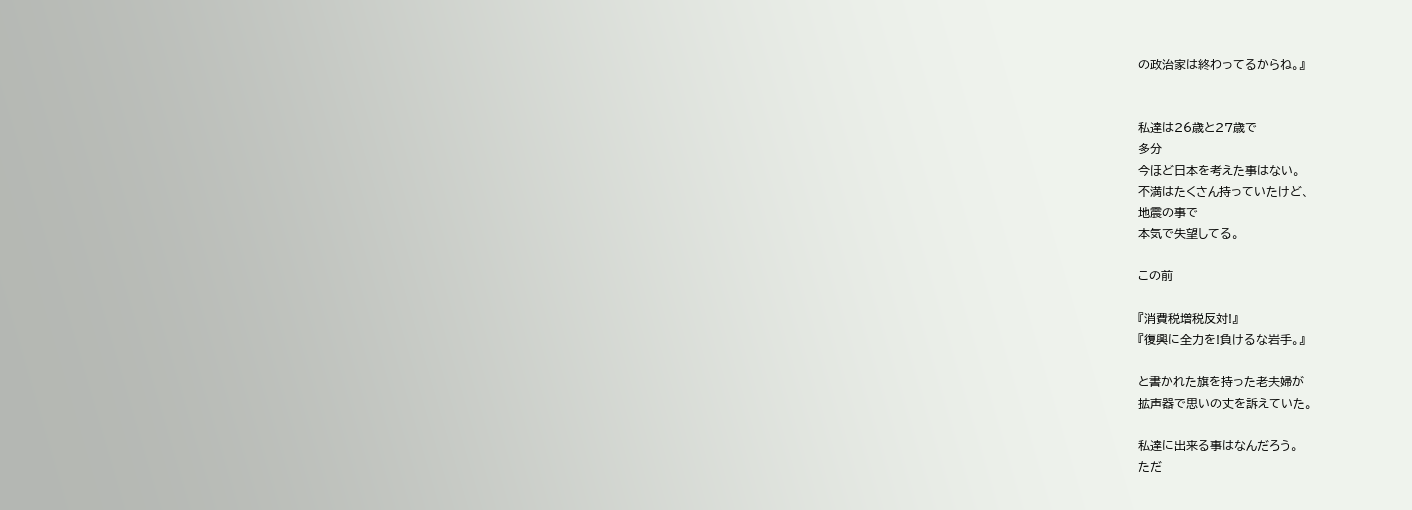の政治家は終わってるからね。』


私達は26歳と27歳で
多分
今ほど日本を考えた事はない。
不満はたくさん持っていたけど、
地震の事で
本気で失望してる。

この前

『消費税増税反対!』
『復興に全力を!負けるな岩手。』

と書かれた旗を持った老夫婦が
拡声器で思いの丈を訴えていた。

私達に出来る事はなんだろう。
ただ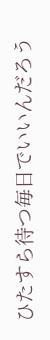ひたすら待つ毎日でいいんだろう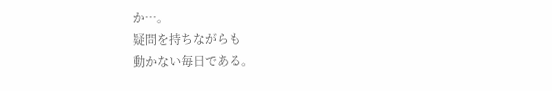か…。
疑問を持ちながらも
動かない毎日である。